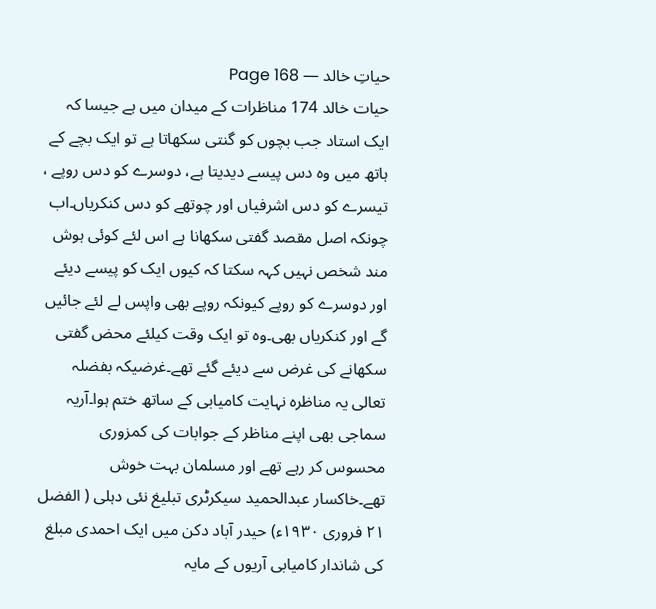حیاتِ خالد — Page 168
حیات خالد 174 مناظرات کے میدان میں ہے جیسا کہ ایک استاد جب بچوں کو گنتی سکھاتا ہے تو ایک بچے کے ہاتھ میں وہ دس پیسے دیدیتا ہے، دوسرے کو دس روپے ، تیسرے کو دس اشرفیاں اور چوتھے کو دس کنکریاں۔اب چونکہ اصل مقصد گفتی سکھانا ہے اس لئے کوئی ہوش مند شخص نہیں کہہ سکتا کہ کیوں ایک کو پیسے دیئے اور دوسرے کو روپے کیونکہ روپے بھی واپس لے لئے جائیں گے اور کنکریاں بھی۔وہ تو ایک وقت کیلئے محض گفتی سکھانے کی غرض سے دیئے گئے تھے۔غرضیکہ بفضلہ تعالی یہ مناظرہ نہایت کامیابی کے ساتھ ختم ہوا۔آریہ سماجی بھی اپنے مناظر کے جوابات کی کمزوری محسوس کر رہے تھے اور مسلمان بہت خوش تھے۔خاکسار عبدالحمید سیکرٹری تبلیغ نئی دہلی ( الفضل ۲۱ فروری ۱۹۳۰ء) حیدر آباد دکن میں ایک احمدی مبلغ کی شاندار کامیابی آریوں کے مایہ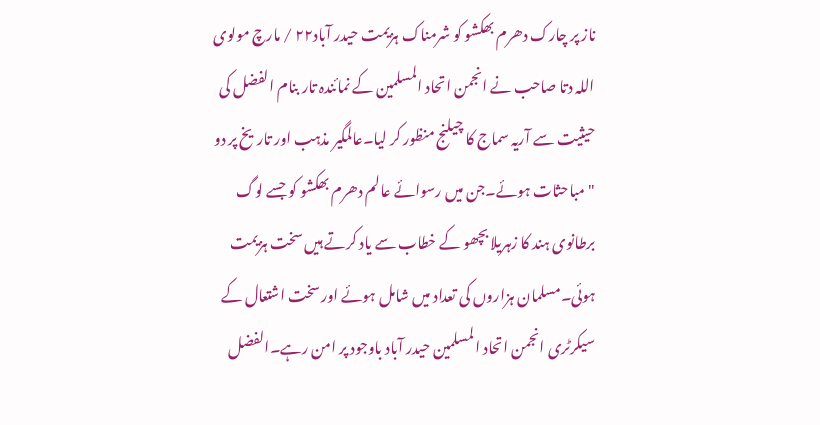ناز پر چارک دھرم بھکشو کو شرمناک ہزیمت حیدر آباد۲۲ / مارچ مولوی اللہ دتا صاحب نے انجمن اتحاد المسلمین کے نمائندہ تار بنام الفضل کی حیثیت سے آریہ سماج کا چیلنج منظور کر لیا۔عالمگیر مذہب اور تاریخ پر دو " مباحثات ہوئے۔جن میں رسوائے عالم دھرم بھکشو کو جسے لوگ برطانوی ہند کا زہریلا بچھو کے خطاب سے یاد کرتے ہیں سخت ہزیمت ہوئی۔مسلمان ہزاروں کی تعداد میں شامل ہوئے اور سخت اشتعال کے سیکرٹری انجمن اتحاد المسلمین حیدر آباد باوجود پر امن رہے۔الفضل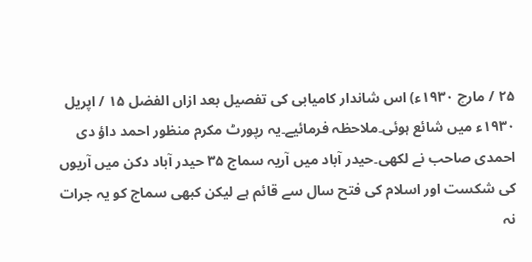۲۵ / مارچ ۱۹۳۰ء) اس شاندار کامیابی کی تفصیل بعد ازاں الفضل ۱۵ / اپریل ۱۹۳۰ء میں شائع ہوئی۔ملاحظہ فرمائیے۔یہ رپورٹ مکرم منظور احمد داؤ دی احمدی صاحب نے لکھی۔حیدر آباد میں آریہ سماج ۳۵ حیدر آباد دکن میں آریوں کی شکست اور اسلام کی فتح سال سے قائم ہے لیکن کبھی سماج کو یہ جرات نہ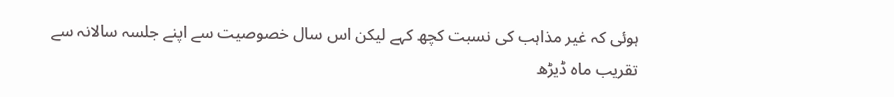ہوئی کہ غیر مذاہب کی نسبت کچھ کہے لیکن اس سال خصوصیت سے اپنے جلسہ سالانہ سے تقریب ماہ ڈیڑھ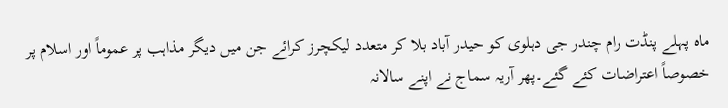ماہ پہلے پنڈت رام چندر جی دہلوی کو حیدر آباد بلا کر متعدد لیکچرز کرائے جن میں دیگر مذاہب پر عموماً اور اسلام پر خصوصاً اعتراضات کئے گئے۔پھر آریہ سماج نے اپنے سالانہ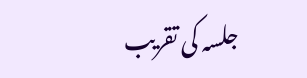جلسہ کی تقریب